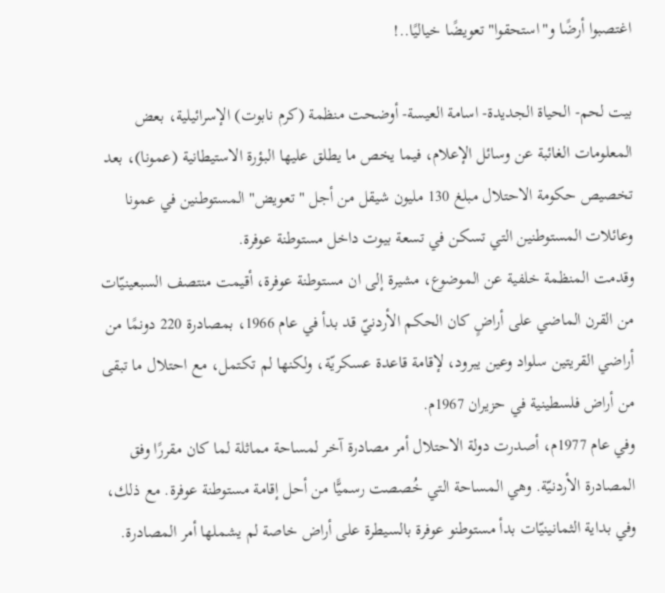اغتصبوا أرضًا و"استحقوا" تعويضًا خياليًا..!

بيت لحم- الحياة الجديدة- اسامة العيسة- أوضحت منظمة (كرم نابوت) الإسرائيلية، بعض المعلومات الغائبة عن وسائل الإعلام، فيما يخص ما يطلق عليها البؤرة الاستيطانية (عمونا)، بعد تخصيص حكومة الاحتلال مبلغ 130 مليون شيقل من أجل "تعويض" المستوطنين في عمونا وعائلات المستوطنين التي تسكن في تسعة بيوت داخل مستوطنة عوفرة.
وقدمت المنظمة خلفية عن الموضوع، مشيرة إلى ان مستوطنة عوفرة، أقيمت منتصف السبعينيّات من القرن الماضي على أراضٍ كان الحكم الأردنيّ قد بدأ في عام 1966، بمصادرة 220 دونمًا من أراضي القريتين سلواد وعين يبرود، لإقامة قاعدة عسكريّة، ولكنها لم تكتمل، مع احتلال ما تبقى من أراض فلسطينية في حزيران 1967م.
وفي عام 1977م، أصدرت دولة الاحتلال أمر مصادرة آخر لمساحة مماثلة لما كان مقررًا وفق المصادرة الأردنيّة. وهي المساحة التي خُصصت رسميًّا من أحل إقامة مستوطنة عوفرة. مع ذلك، وفي بداية الثمانينيّات بدأ مستوطنو عوفرة بالسيطرة على أراض خاصة لم يشملها أمر المصادرة.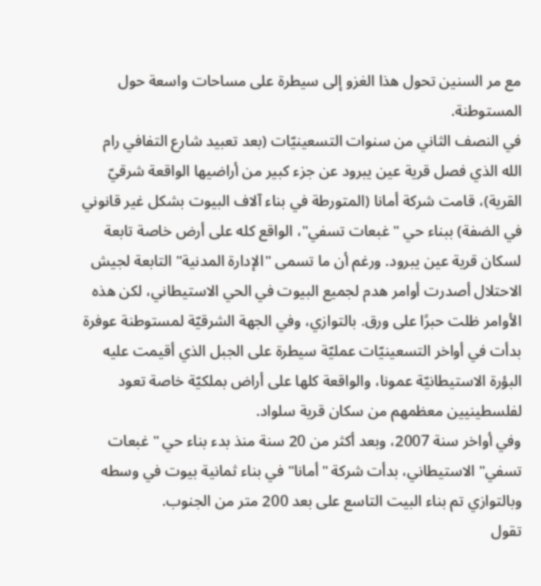مع مر السنين تحول هذا الغزو إلى سيطرة على مساحات واسعة حول المستوطنة.
في النصف الثاني من سنوات التسعينيّات (بعد تعبيد شارع التفافي رام الله الذي فصل قرية عين يبرود عن جزء كبير من أراضيها الواقعة شرقيّ القرية)، قامت شركة أمانا (المتورطة في بناء آلاف البيوت بشكل غير قانوني في الضفة) ببناء حي "غبعات تسفي"، الواقع كله على أرض خاصة تابعة لسكان قرية عين يبرود. ورغم أن ما تسمى "الإدارة المدنية" التابعة لجيش الاحتلال أصدرت أوامر هدم لجميع البيوت في الحي الاستيطاني، لكن هذه الأوامر ظلت حبرًا على ورق. بالتوازي، وفي الجهة الشرقيّة لمستوطنة عوفرة بدأت في أواخر التسعينيّات عمليّة سيطرة على الجبل الذي أقيمت عليه البؤرة الاستيطانيّة عمونا، والواقعة كلها على أراض بملكيّة خاصة تعود لفلسطينيين معظمهم من سكان قرية سلواد.
وفي أواخر سنة 2007، وبعد أكثر من 20 سنة منذ بدء بناء حي "غبعات تسفي" الاستيطاني، بدأت شركة "أمانا" في بناء ثمانية بيوت في وسطه وبالتوازي تم بناء البيت التاسع على بعد 200 متر من الجنوب.
تقول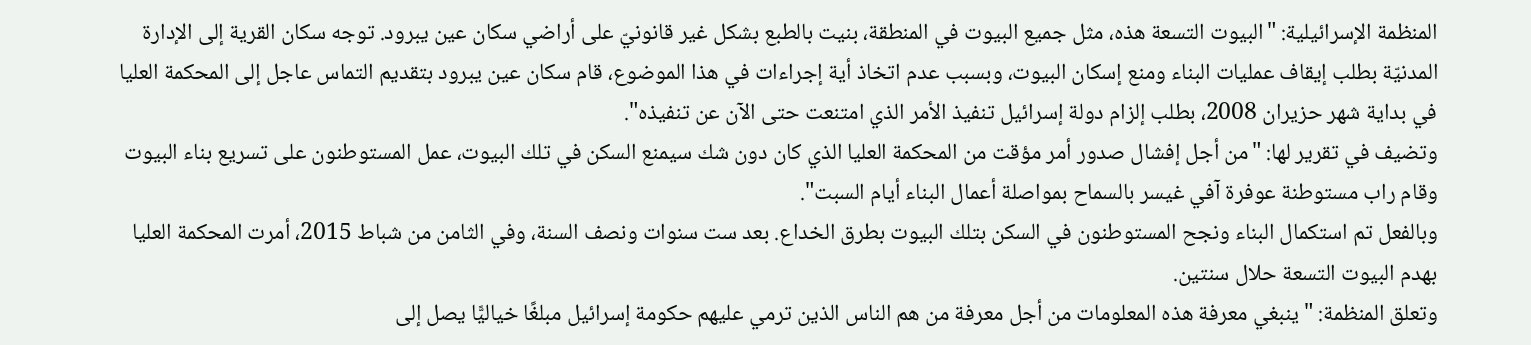المنظمة الإسرائيلية: "البيوت التسعة هذه، مثل جميع البيوت في المنطقة، بنيت بالطبع بشكل غير قانونيّ على أراضي سكان عين يبرود. توجه سكان القرية إلى الإدارة المدنيّة بطلب إيقاف عمليات البناء ومنع إسكان البيوت، وبسبب عدم اتخاذ أية إجراءات في هذا الموضوع، قام سكان عين يبرود بتقديم التماس عاجل إلى المحكمة العليا في بداية شهر حزيران 2008، بطلب إلزام دولة إسرائيل تنفيذ الأمر الذي امتنعت حتى الآن عن تنفيذه".
وتضيف في تقرير لها: "من أجل إفشال صدور أمر مؤقت من المحكمة العليا الذي كان دون شك سيمنع السكن في تلك البيوت، عمل المستوطنون على تسريع بناء البيوت وقام راب مستوطنة عوفرة آفي غيسر بالسماح بمواصلة أعمال البناء أيام السبت".
وبالفعل تم استكمال البناء ونجح المستوطنون في السكن بتلك البيوت بطرق الخداع. بعد ست سنوات ونصف السنة، وفي الثامن من شباط 2015، أمرت المحكمة العليا بهدم البيوت التسعة حلال سنتين.
وتعلق المنظمة: "ينبغي معرفة هذه المعلومات من أجل معرفة من هم الناس الذين ترمي عليهم حكومة إسرائيل مبلغًا خياليًّا يصل إلى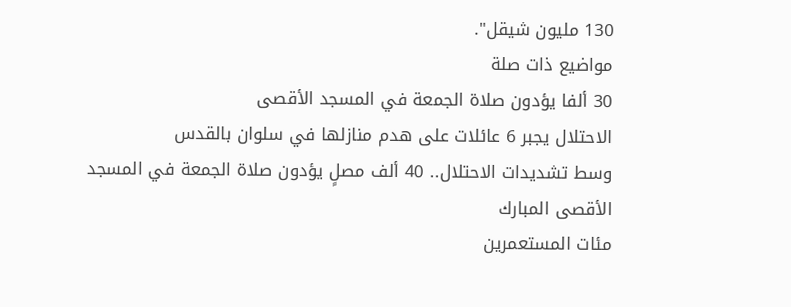130 مليون شيقل".
مواضيع ذات صلة
30 ألفا يؤدون صلاة الجمعة في المسجد الأقصى
الاحتلال يجبر 6 عائلات على هدم منازلها في سلوان بالقدس
وسط تشديدات الاحتلال.. 40 ألف مصلٍ يؤدون صلاة الجمعة في المسجد الأقصى المبارك
مئات المستعمرين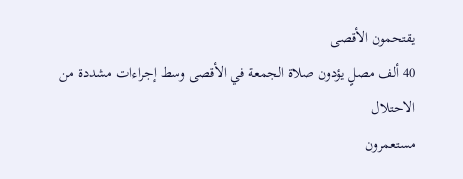يقتحمون الأقصى
40 ألف مصلٍ يؤدون صلاة الجمعة في الأقصى وسط إجراءات مشددة من الاحتلال
مستعمرون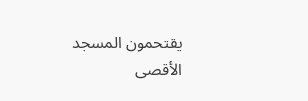يقتحمون المسجد الأقصى